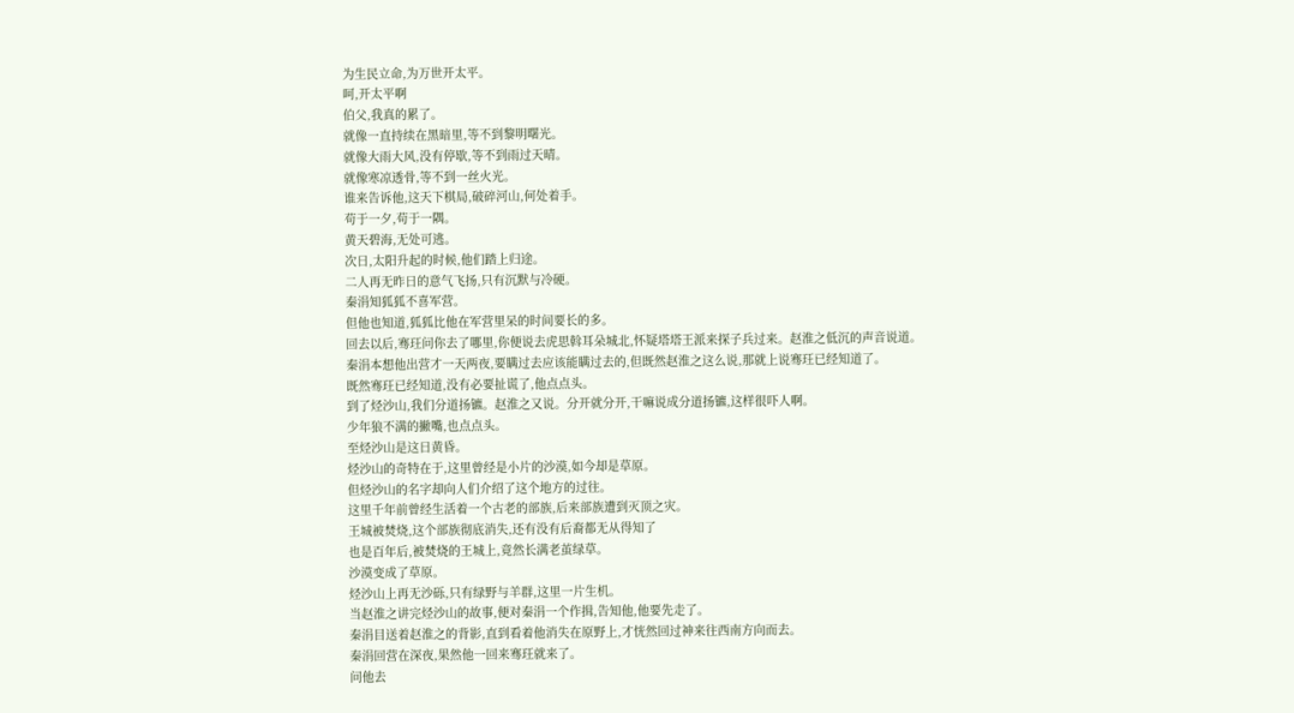为生民立命,为万世开太平。
呵,开太平啊
伯父,我真的累了。
就像一直持续在黑暗里,等不到黎明曙光。
就像大雨大风,没有停歇,等不到雨过天晴。
就像寒凉透骨,等不到一丝火光。
谁来告诉他,这天下棋局,破碎河山,何处着手。
苟于一夕,苟于一隅。
黄天碧海,无处可逃。
次日,太阳升起的时候,他们踏上归途。
二人再无昨日的意气飞扬,只有沉默与冷硬。
秦涓知狐狐不喜军营。
但他也知道,狐狐比他在军营里呆的时间要长的多。
回去以后,骞玨问你去了哪里,你便说去虎思斡耳朵城北,怀疑塔塔王派来探子兵过来。赵淮之低沉的声音说道。
秦涓本想他出营才一天两夜,要瞒过去应该能瞒过去的,但既然赵淮之这么说,那就上说骞玨已经知道了。
既然骞玨已经知道,没有必要扯谎了,他点点头。
到了烃沙山,我们分道扬镳。赵淮之又说。分开就分开,干嘛说成分道扬镳,这样很吓人啊。
少年狼不满的撇嘴,也点点头。
至烃沙山是这日黄昏。
烃沙山的奇特在于,这里曾经是小片的沙漠,如今却是草原。
但烃沙山的名字却向人们介绍了这个地方的过往。
这里千年前曾经生活着一个古老的部族,后来部族遭到灭顶之灾。
王城被焚烧,这个部族彻底消失,还有没有后裔都无从得知了
也是百年后,被焚烧的王城上,竟然长满老茧绿草。
沙漠变成了草原。
烃沙山上再无沙砾,只有绿野与羊群,这里一片生机。
当赵淮之讲完烃沙山的故事,便对秦涓一个作揖,告知他,他要先走了。
秦涓目送着赵淮之的背影,直到看着他消失在原野上,才恍然回过神来往西南方向而去。
秦涓回营在深夜,果然他一回来骞玨就来了。
问他去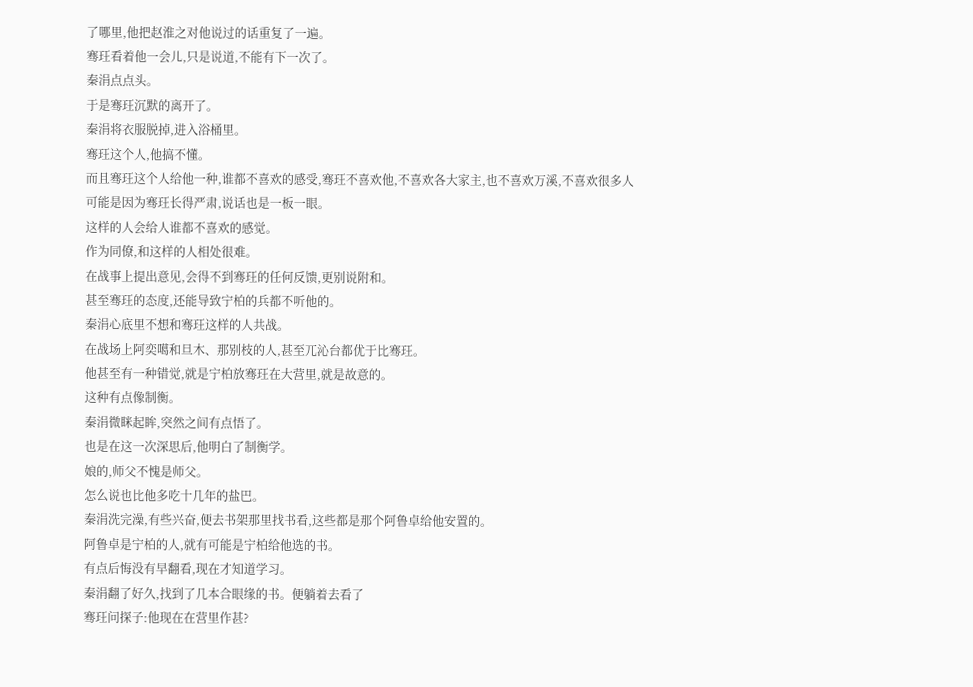了哪里,他把赵淮之对他说过的话重复了一遍。
骞玨看着他一会儿,只是说道,不能有下一次了。
秦涓点点头。
于是骞玨沉默的离开了。
秦涓将衣服脱掉,进入浴桶里。
骞玨这个人,他搞不懂。
而且骞玨这个人给他一种,谁都不喜欢的感受,骞玨不喜欢他,不喜欢各大家主,也不喜欢万溪,不喜欢很多人
可能是因为骞玨长得严肃,说话也是一板一眼。
这样的人会给人谁都不喜欢的感觉。
作为同僚,和这样的人相处很难。
在战事上提出意见,会得不到骞玨的任何反馈,更别说附和。
甚至骞玨的态度,还能导致宁柏的兵都不听他的。
秦涓心底里不想和骞玨这样的人共战。
在战场上阿奕噶和旦木、那别枝的人,甚至兀沁台都优于比骞玨。
他甚至有一种错觉,就是宁柏放骞玨在大营里,就是故意的。
这种有点像制衡。
秦涓微眯起眸,突然之间有点悟了。
也是在这一次深思后,他明白了制衡学。
娘的,师父不愧是师父。
怎么说也比他多吃十几年的盐巴。
秦涓洗完澡,有些兴奋,便去书架那里找书看,这些都是那个阿鲁卓给他安置的。
阿鲁卓是宁柏的人,就有可能是宁柏给他选的书。
有点后悔没有早翻看,现在才知道学习。
秦涓翻了好久,找到了几本合眼缘的书。便躺着去看了
骞玨问探子:他现在在营里作甚?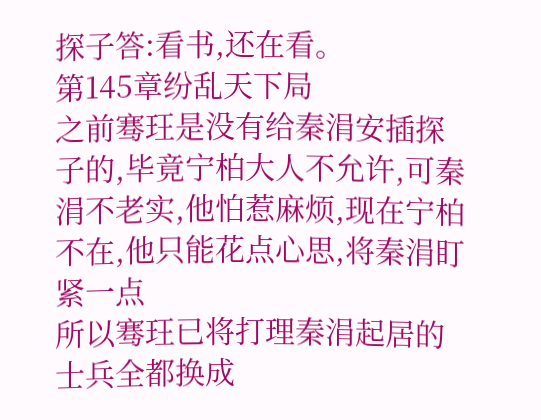探子答:看书,还在看。
第145章纷乱天下局
之前骞玨是没有给秦涓安插探子的,毕竟宁柏大人不允许,可秦涓不老实,他怕惹麻烦,现在宁柏不在,他只能花点心思,将秦涓盯紧一点
所以骞玨已将打理秦涓起居的士兵全都换成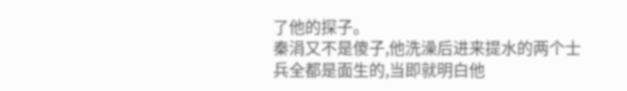了他的探子。
秦涓又不是傻子,他洗澡后进来提水的两个士兵全都是面生的,当即就明白他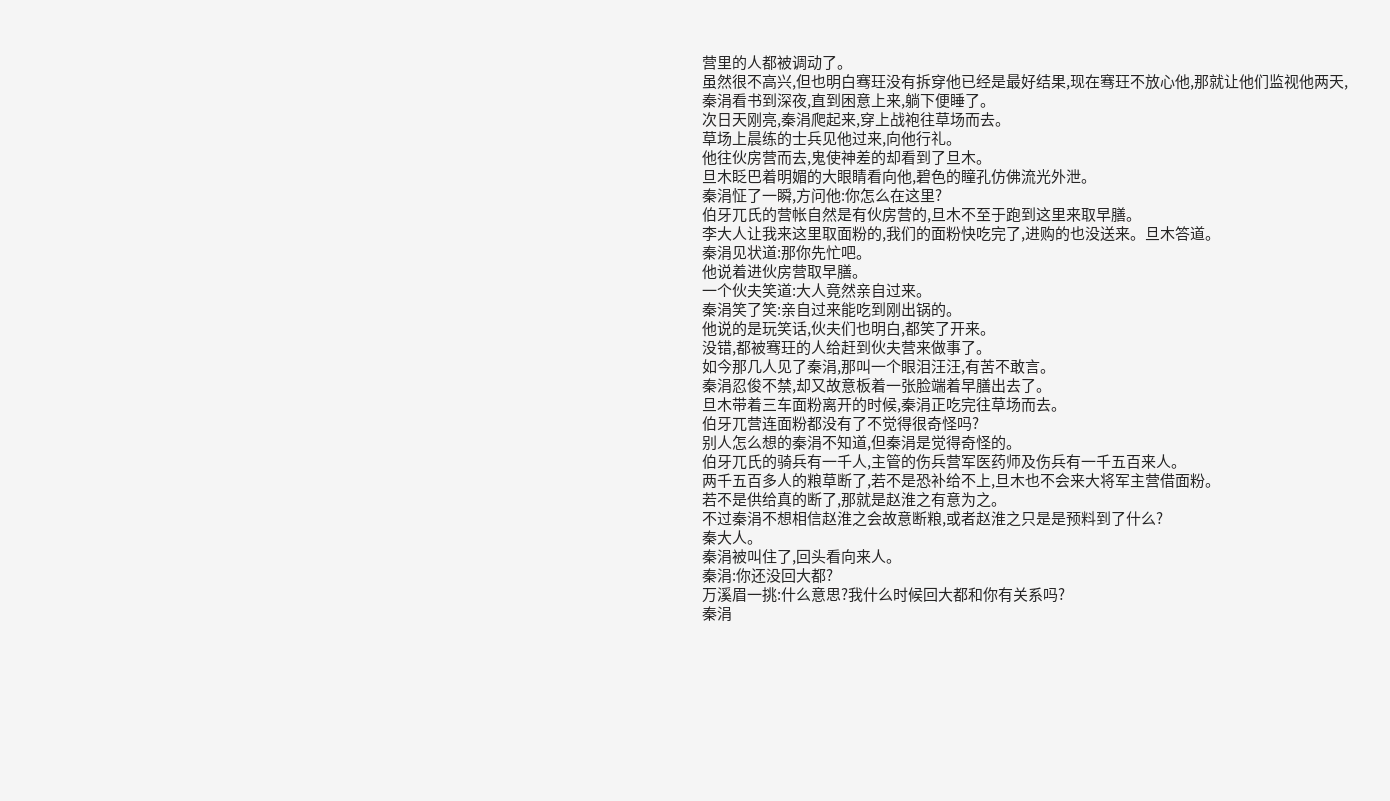营里的人都被调动了。
虽然很不高兴,但也明白骞玨没有拆穿他已经是最好结果,现在骞玨不放心他,那就让他们监视他两天,
秦涓看书到深夜,直到困意上来,躺下便睡了。
次日天刚亮,秦涓爬起来,穿上战袍往草场而去。
草场上晨练的士兵见他过来,向他行礼。
他往伙房营而去,鬼使神差的却看到了旦木。
旦木眨巴着明媚的大眼睛看向他,碧色的瞳孔仿佛流光外泄。
秦涓怔了一瞬,方问他:你怎么在这里?
伯牙兀氏的营帐自然是有伙房营的,旦木不至于跑到这里来取早膳。
李大人让我来这里取面粉的,我们的面粉快吃完了,进购的也没送来。旦木答道。
秦涓见状道:那你先忙吧。
他说着进伙房营取早膳。
一个伙夫笑道:大人竟然亲自过来。
秦涓笑了笑:亲自过来能吃到刚出锅的。
他说的是玩笑话,伙夫们也明白,都笑了开来。
没错,都被骞玨的人给赶到伙夫营来做事了。
如今那几人见了秦涓,那叫一个眼泪汪汪,有苦不敢言。
秦涓忍俊不禁,却又故意板着一张脸端着早膳出去了。
旦木带着三车面粉离开的时候,秦涓正吃完往草场而去。
伯牙兀营连面粉都没有了不觉得很奇怪吗?
别人怎么想的秦涓不知道,但秦涓是觉得奇怪的。
伯牙兀氏的骑兵有一千人,主管的伤兵营军医药师及伤兵有一千五百来人。
两千五百多人的粮草断了,若不是恐补给不上,旦木也不会来大将军主营借面粉。
若不是供给真的断了,那就是赵淮之有意为之。
不过秦涓不想相信赵淮之会故意断粮,或者赵淮之只是是预料到了什么?
秦大人。
秦涓被叫住了,回头看向来人。
秦涓:你还没回大都?
万溪眉一挑:什么意思?我什么时候回大都和你有关系吗?
秦涓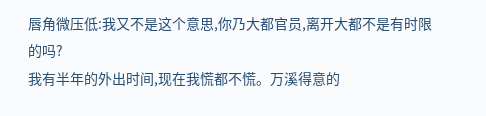唇角微压低:我又不是这个意思,你乃大都官员,离开大都不是有时限的吗?
我有半年的外出时间,现在我慌都不慌。万溪得意的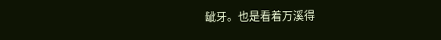龇牙。也是看着万溪得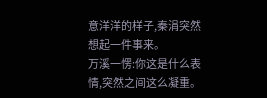意洋洋的样子,秦涓突然想起一件事来。
万溪一愣:你这是什么表情,突然之间这么凝重。